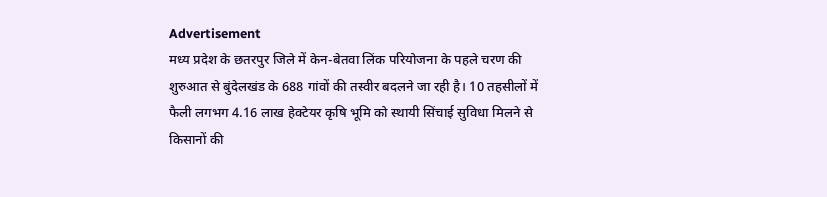Advertisement
मध्य प्रदेश के छतरपुर जिले में केन-बेतवा लिंक परियोजना के पहले चरण की शुरुआत से बुंदेलखंड के 688 गांवों की तस्वीर बदलने जा रही है। 10 तहसीलों में फैली लगभग 4.16 लाख हेक्टेयर कृषि भूमि को स्थायी सिंचाई सुविधा मिलने से किसानों की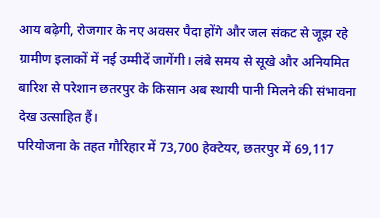आय बढ़ेगी, रोजगार के नए अवसर पैदा होंगे और जल संकट से जूझ रहे ग्रामीण इलाकों में नई उम्मीदें जागेंगी। लंबे समय से सूखे और अनियमित बारिश से परेशान छतरपुर के किसान अब स्थायी पानी मिलने की संभावना देख उत्साहित हैं।
परियोजना के तहत गौरिहार में 73,700 हेक्टेयर, छतरपुर में 69,117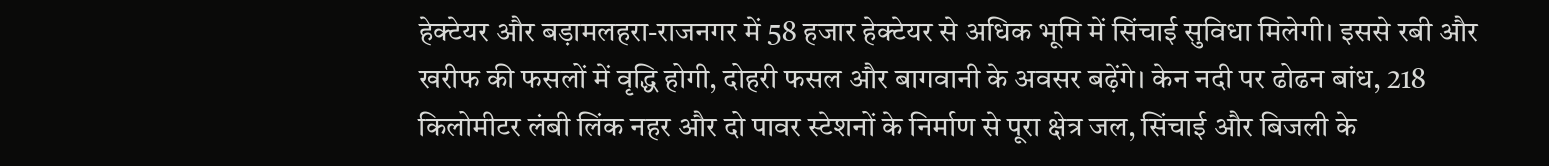हेक्टेयर और बड़ामलहरा-राजनगर में 58 हजार हेक्टेयर से अधिक भूमि में सिंचाई सुविधा मिलेगी। इससे रबी और खरीफ की फसलों में वृद्धि होगी, दोहरी फसल और बागवानी के अवसर बढ़ेंगे। केन नदी पर ढोढन बांध, 218 किलोमीटर लंबी लिंक नहर और दो पावर स्टेशनों के निर्माण से पूरा क्षेत्र जल, सिंचाई और बिजली के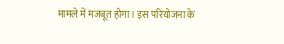मामले में मजबूत होगा। इस परियोजना के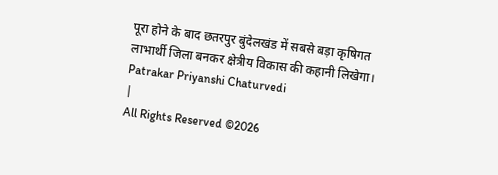पूरा होने के बाद छतरपुर बुंदेलखंड में सबसे बड़ा कृषिगत लाभार्थी जिला बनकर क्षेत्रीय विकास की कहानी लिखेगा।
Patrakar Priyanshi Chaturvedi
|
All Rights Reserved ©2026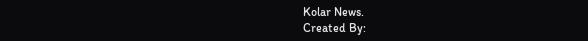Kolar News.
Created By: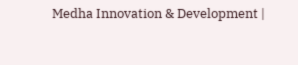Medha Innovation & Development |